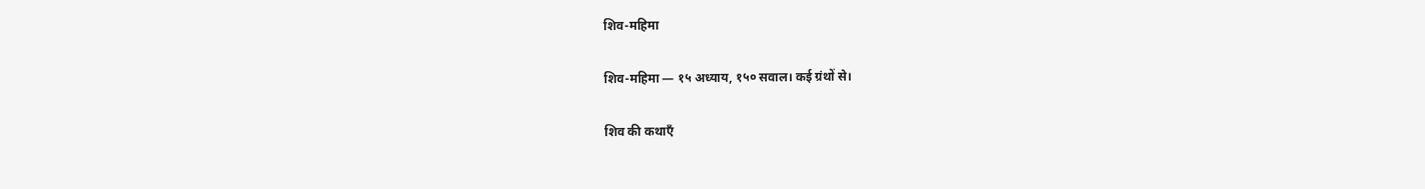शिव-महिमा

शिव-महिमा — १५ अध्याय, १५० सवाल। कई ग्रंथों से।

शिव की कथाएँ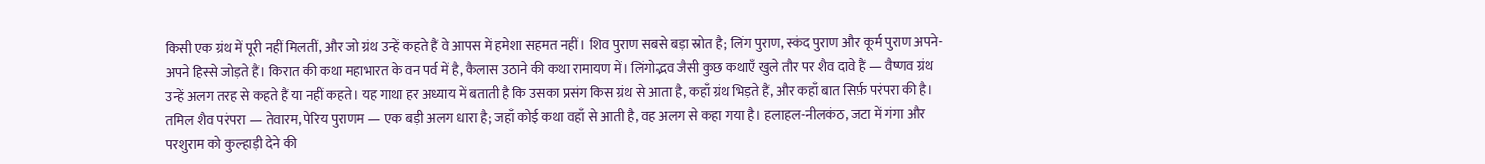किसी एक ग्रंथ में पूरी नहीं मिलतीं, और जो ग्रंथ उन्हें कहते हैं वे आपस में हमेशा सहमत नहीं। शिव पुराण सबसे बड़ा स्रोत है; लिंग पुराण, स्कंद पुराण और कूर्म पुराण अपने-अपने हिस्से जोड़ते हैं। किरात की कथा महाभारत के वन पर्व में है, कैलास उठाने की कथा रामायण में। लिंगोद्भव जैसी कुछ कथाएँ खुले तौर पर शैव दावे हैं — वैष्णव ग्रंथ उन्हें अलग तरह से कहते हैं या नहीं कहते। यह गाथा हर अध्याय में बताती है कि उसका प्रसंग किस ग्रंथ से आता है, कहाँ ग्रंथ भिड़ते हैं, और कहाँ बात सिर्फ़ परंपरा की है। तमिल शैव परंपरा — तेवारम, पेरिय पुराणम — एक बड़ी अलग धारा है; जहाँ कोई कथा वहाँ से आती है, वह अलग से कहा गया है। हलाहल-नीलकंठ, जटा में गंगा और परशुराम को कुल्हाड़ी देने की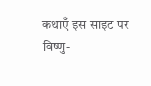कथाएँ इस साइट पर विष्णु-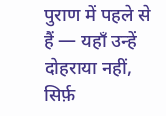पुराण में पहले से हैं — यहाँ उन्हें दोहराया नहीं, सिर्फ़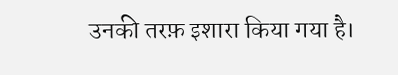उनकी तरफ़ इशारा किया गया है।